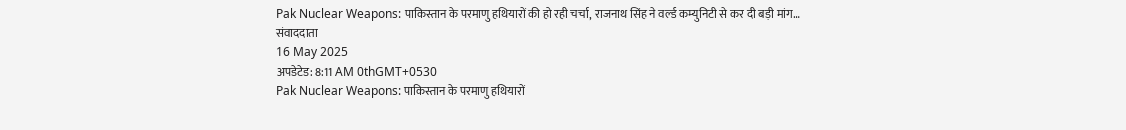Pak Nuclear Weapons: पाकिस्तान के परमाणु हथियारों की हो रही चर्चा, राजनाथ सिंह ने वर्ल्ड कम्युनिटी से कर दी बड़ी मांग…
संवाददाता
16 May 2025
अपडेटेड: 8:11 AM 0thGMT+0530
Pak Nuclear Weapons: पाकिस्तान के परमाणु हथियारों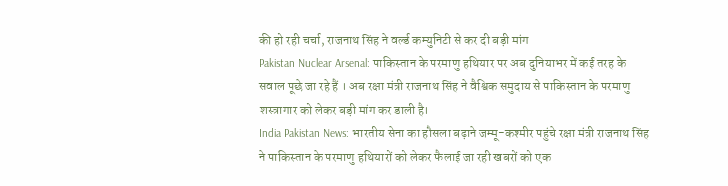की हो रही चर्चा, राजनाथ सिंह ने वर्ल्ड कम्युनिटी से कर दी बड़ी मांग
Pakistan Nuclear Arsenal: पाकिस्तान के परमाणु हथियार पर अब दुनियाभर में कई तरह के सवाल पूछे जा रहे हैं । अब रक्षा मंत्री राजनाथ सिंह ने वैश्विक समुदाय से पाकिस्तान के परमाणु शस्त्रागार को लेकर बड़ी मांग कर डाली है।
India Pakistan News: भारतीय सेना का हौसला बढ़ाने जम्मू-कश्मीर पहुंचे रक्षा मंत्री राजनाथ सिंह ने पाकिस्तान के परमाणु हथियारों को लेकर फैलाई जा रही खबरों को एक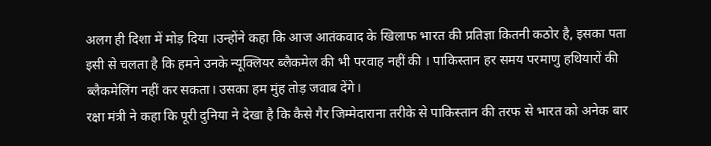अलग ही दिशा में मोड़ दिया ।उन्होंने कहा कि आज आतंकवाद के खिलाफ भारत की प्रतिज्ञा कितनी कठोर है, इसका पता इसी से चलता है कि हमने उनके न्यूक्लियर ब्लैकमेल की भी परवाह नहीं की । पाकिस्तान हर समय परमाणु हथियारों की ब्लैकमेलिंग नहीं कर सकता। उसका हम मुंह तोड़ जवाब देंगे।
रक्षा मंत्री ने कहा कि पूरी दुनिया ने देखा है कि कैसे गैर जिम्मेदाराना तरीके से पाकिस्तान की तरफ से भारत को अनेक बार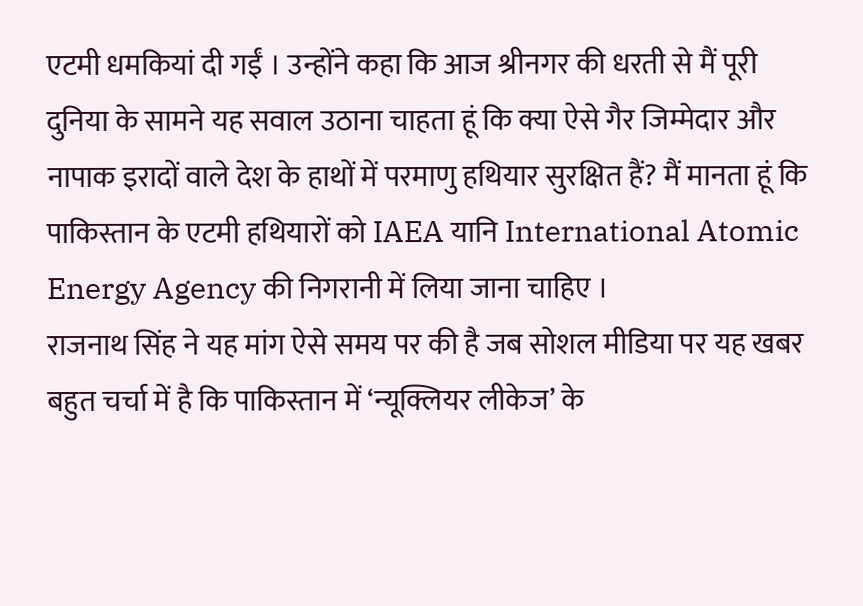एटमी धमकियां दी गईं । उन्होंने कहा कि आज श्रीनगर की धरती से मैं पूरी दुनिया के सामने यह सवाल उठाना चाहता हूं कि क्या ऐसे गैर जिम्मेदार और नापाक इरादों वाले देश के हाथों में परमाणु हथियार सुरक्षित हैं? मैं मानता हूं कि पाकिस्तान के एटमी हथियारों को IAEA यानि International Atomic Energy Agency की निगरानी में लिया जाना चाहिए ।
राजनाथ सिंह ने यह मांग ऐसे समय पर की है जब सोशल मीडिया पर यह खबर बहुत चर्चा में है कि पाकिस्तान में ‘न्यूक्लियर लीकेज’ के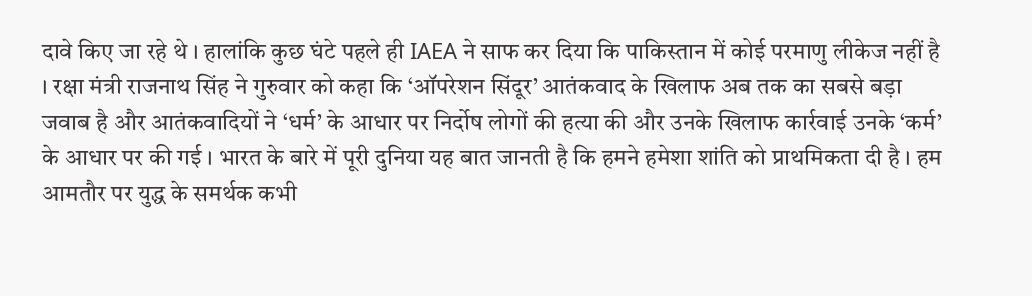दावे किए जा रहे थे । हालांकि कुछ घंटे पहले ही IAEA ने साफ कर दिया कि पाकिस्तान में कोई परमाणु लीकेज नहीं है । रक्षा मंत्री राजनाथ सिंह ने गुरुवार को कहा कि ‘ऑपरेशन सिंदूर’ आतंकवाद के खिलाफ अब तक का सबसे बड़ा जवाब है और आतंकवादियों ने ‘धर्म’ के आधार पर निर्दोष लोगों की हत्या की और उनके खिलाफ कार्रवाई उनके ‘कर्म’ के आधार पर की गई । भारत के बारे में पूरी दुनिया यह बात जानती है कि हमने हमेशा शांति को प्राथमिकता दी है । हम आमतौर पर युद्ध के समर्थक कभी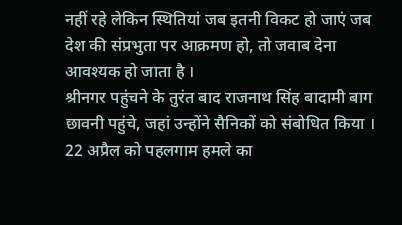नहीं रहे लेकिन स्थितियां जब इतनी विकट हो जाएं जब देश की संप्रभुता पर आक्रमण हो, तो जवाब देना आवश्यक हो जाता है ।
श्रीनगर पहुंचने के तुरंत बाद राजनाथ सिंह बादामी बाग छावनी पहुंचे, जहां उन्होंने सैनिकों को संबोधित किया । 22 अप्रैल को पहलगाम हमले का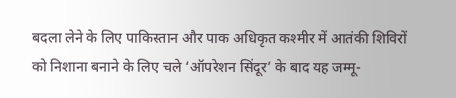बदला लेने के लिए पाकिस्तान और पाक अधिकृत कश्मीर में आतंकी शिविरों को निशाना बनाने के लिए चले ‘ऑपरेशन सिंदूर’ के बाद यह जम्मू-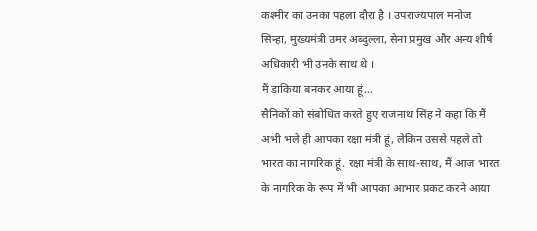कश्मीर का उनका पहला दौरा है । उपराज्यपाल मनोज सिन्हा, मुख्यमंत्री उमर अब्दुल्ला, सेना प्रमुख और अन्य शीर्ष अधिकारी भी उनके साथ थे ।
मैं डाकिया बनकर आया हूं…
सैनिकों को संबोधित करते हुए राजनाथ सिंह ने कहा कि मैं अभी भले ही आपका रक्षा मंत्री हूं, लेकिन उससे पहले तो भारत का नागरिक हूं. रक्षा मंत्री के साथ-साथ, मैं आज भारत के नागरिक के रूप में भी आपका आभार प्रकट करने आया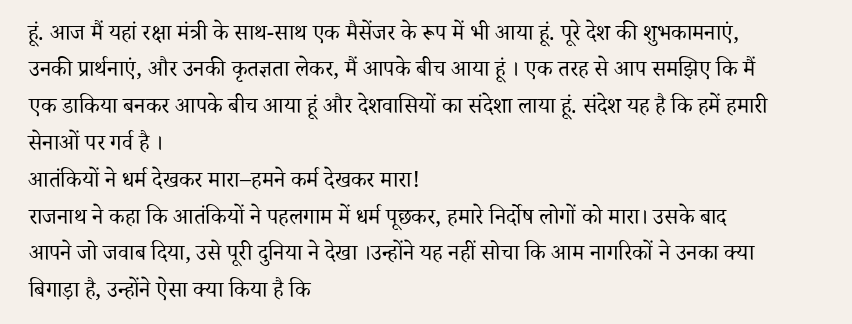हूं. आज मैं यहां रक्षा मंत्री के साथ-साथ एक मैसेंजर के रूप में भी आया हूं. पूरे देश की शुभकामनाएं, उनकी प्रार्थनाएं, और उनकी कृतज्ञता लेकर, मैं आपके बीच आया हूं । एक तरह से आप समझिए कि मैं एक डाकिया बनकर आपके बीच आया हूं और देशवासियों का संदेशा लाया हूं. संदेश यह है कि हमें हमारी सेनाओं पर गर्व है ।
आतंकियों ने धर्म देखकर मारा–हमने कर्म देखकर मारा!
राजनाथ ने कहा कि आतंकियों ने पहलगाम में धर्म पूछकर, हमारे निर्दोष लोगों को मारा। उसके बाद आपने जो जवाब दिया, उसे पूरी दुनिया ने देखा ।उन्होंने यह नहीं सोचा कि आम नागरिकों ने उनका क्या बिगाड़ा है, उन्होंने ऐसा क्या किया है कि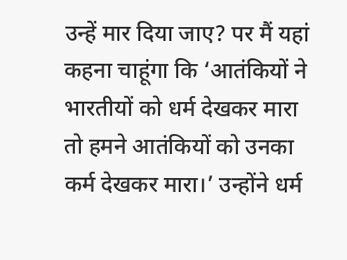उन्हें मार दिया जाए? पर मैं यहां कहना चाहूंगा कि ‘आतंकियों ने भारतीयों को धर्म देखकर मारा तो हमने आतंकियों को उनका कर्म देखकर मारा।’ उन्होंने धर्म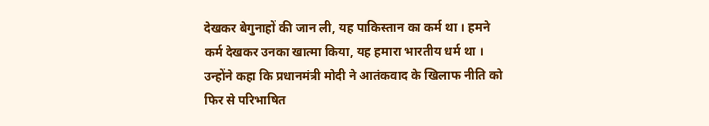देखकर बेगुनाहों की जान ली, यह पाकिस्तान का कर्म था । हमने कर्म देखकर उनका खात्मा किया, यह हमारा भारतीय धर्म था ।
उन्होंने कहा कि प्रधानमंत्री मोदी ने आतंकवाद के खिलाफ नीति को फिर से परिभाषित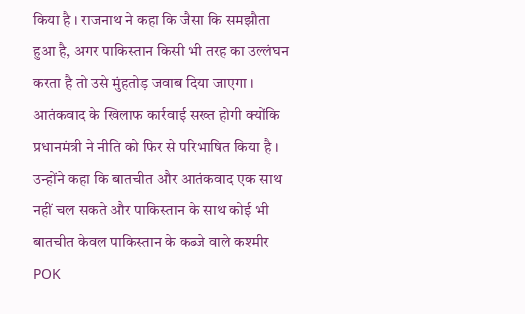किया है । राजनाथ ने कहा कि जैसा कि समझौता हुआ है, अगर पाकिस्तान किसी भी तरह का उल्लंघन करता है तो उसे मुंहतोड़ जवाब दिया जाएगा । आतंकवाद के खिलाफ कार्रवाई सख्त होगी क्योंकि प्रधानमंत्री ने नीति को फिर से परिभाषित किया है । उन्होंने कहा कि बातचीत और आतंकवाद एक साथ नहीं चल सकते और पाकिस्तान के साथ कोई भी बातचीत केवल पाकिस्तान के कब्जे वाले कश्मीर POK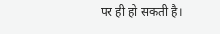पर ही हो सकती है।